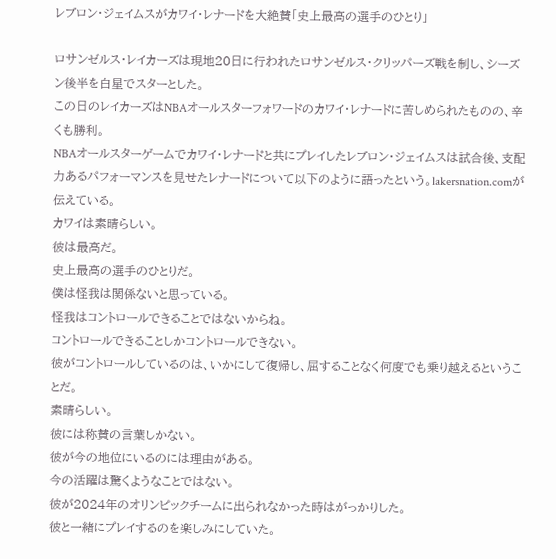レブロン・ジェイムスがカワイ・レナードを大絶賛「史上最高の選手のひとり」

ロサンゼルス・レイカーズは現地20日に行われたロサンゼルス・クリッパーズ戦を制し、シーズン後半を白星でスターとした。
この日のレイカーズはNBAオールスターフォワードのカワイ・レナードに苦しめられたものの、辛くも勝利。
NBAオールスターゲームでカワイ・レナードと共にプレイしたレブロン・ジェイムスは試合後、支配力あるパフォーマンスを見せたレナードについて以下のように語ったという。lakersnation.comが伝えている。
カワイは素晴らしい。
彼は最高だ。
史上最高の選手のひとりだ。
僕は怪我は関係ないと思っている。
怪我はコントロールできることではないからね。
コントロールできることしかコントロールできない。
彼がコントロールしているのは、いかにして復帰し、屈することなく何度でも乗り越えるということだ。
素晴らしい。
彼には称賛の言葉しかない。
彼が今の地位にいるのには理由がある。
今の活躍は驚くようなことではない。
彼が2024年のオリンピックチームに出られなかった時はがっかりした。
彼と一緒にプレイするのを楽しみにしていた。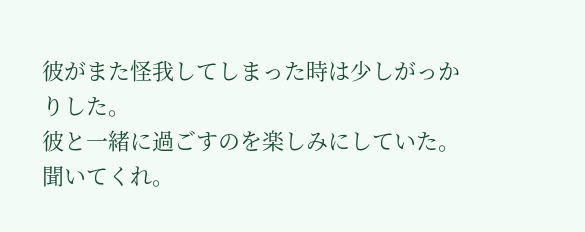彼がまた怪我してしまった時は少しがっかりした。
彼と一緒に過ごすのを楽しみにしていた。
聞いてくれ。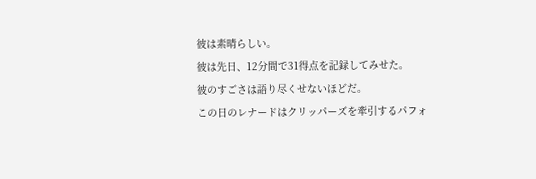彼は素晴らしい。
彼は先日、12分間で31得点を記録してみせた。
彼のすごさは語り尽くせないほどだ。
この日のレナードはクリッパーズを牽引するパフォ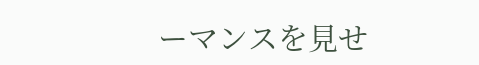ーマンスを見せ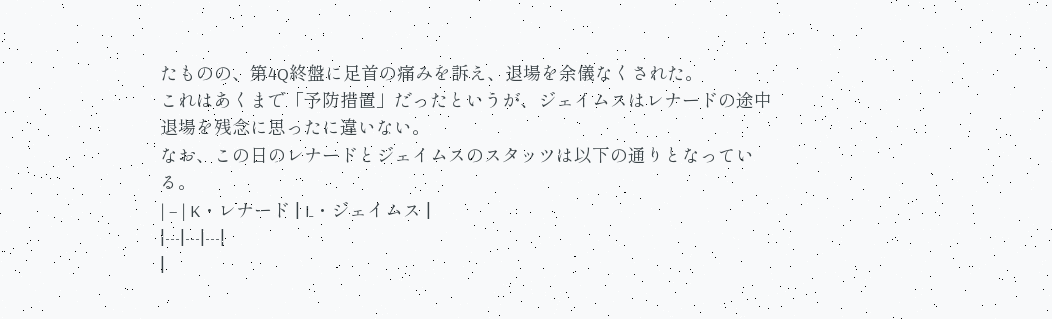たものの、第4Q終盤に足首の痛みを訴え、退場を余儀なくされた。
これはあくまで「予防措置」だったというが、ジェイムスはレナードの途中退場を残念に思ったに違いない。
なお、この日のレナードとジェイムスのスタッツは以下の通りとなっている。
| – | K・レナード | L・ジェイムス |
|---|---|---|
|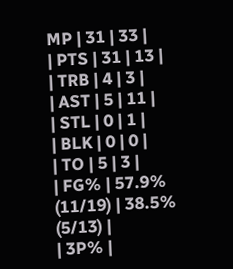MP | 31 | 33 |
| PTS | 31 | 13 |
| TRB | 4 | 3 |
| AST | 5 | 11 |
| STL | 0 | 1 |
| BLK | 0 | 0 |
| TO | 5 | 3 |
| FG% | 57.9% (11/19) | 38.5% (5/13) |
| 3P% |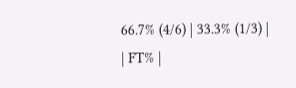66.7% (4/6) | 33.3% (1/3) |
| FT% |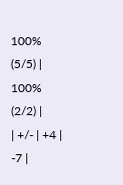100% (5/5) | 100% (2/2) |
| +/- | +4 | -7 |